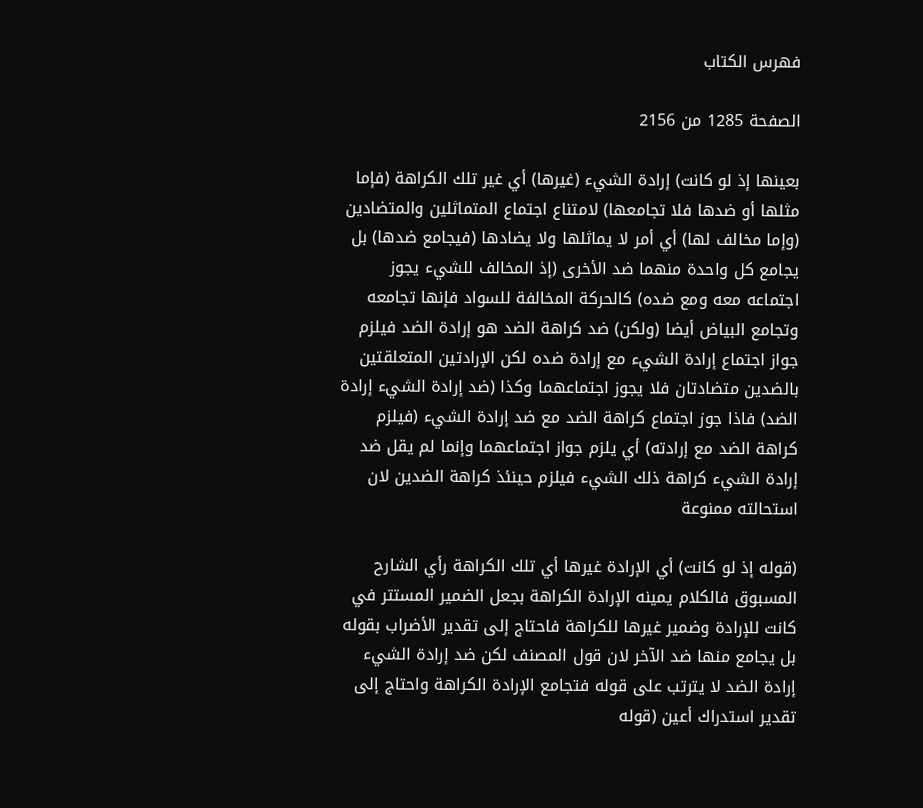فهرس الكتاب

الصفحة 1285 من 2156

بعينها إذ لو كانت) إرادة الشيء (غيرها) أي غير تلك الكراهة (فإما مثلها أو ضدها فلا تجامعها) لامتناع اجتماع المتماثلين والمتضادين (وإما مخالف لها) أي أمر لا يماثلها ولا يضادها (فيجامع ضدها) بل يجامع كل واحدة منهما ضد الأخرى (إذ المخالف للشيء يجوز اجتماعه معه ومع ضده) كالحركة المخالفة للسواد فإنها تجامعه وتجامع البياض أيضا (ولكن) ضد كراهة الضد هو إرادة الضد فيلزم جواز اجتماع إرادة الشيء مع إرادة ضده لكن الإرادتين المتعلقتين بالضدين متضادتان فلا يجوز اجتماعهما وكذا (ضد إرادة الشيء إرادة الضد) فاذا جوز اجتماع كراهة الضد مع ضد إرادة الشيء (فيلزم كراهة الضد مع إرادته) أي يلزم جواز اجتماعهما وإنما لم يقل ضد إرادة الشيء كراهة ذلك الشيء فيلزم حينئذ كراهة الضدين لان استحالته ممنوعة

(قوله إذ لو كانت) أي الإرادة غيرها أي تلك الكراهة رأي الشارح المسبوق فالكلام يمينه الإرادة الكراهة بجعل الضمير المستتر في كانت للإرادة وضمير غيرها للكراهة فاحتاج إلى تقدير الأضراب بقوله بل يجامع منها ضد الآخر لان قول المصنف لكن ضد إرادة الشيء إرادة الضد لا يترتب على قوله فتجامع الإرادة الكراهة واحتاج إلى تقدير استدراك أعين (قوله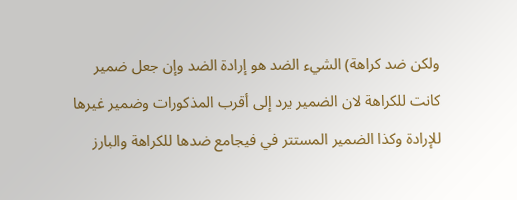ولكن ضد كراهة) الشيء الضد هو إرادة الضد وإن جعل ضمير كانت للكراهة لان الضمير يرد إلى أقرب المذكورات وضمير غيرها للإرادة وكذا الضمير المستتر في فيجامع ضدها للكراهة والبارز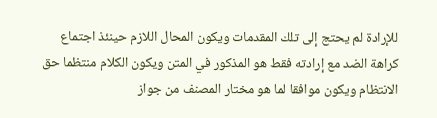للإرادة لم يحتج إلى تلك المقدمات ويكون المحال اللازم حينئذ اجتماع كراهة الضد مع إرادته فقط هو المذكور في المتن ويكون الكلام منتظما حق الانتظام ويكون موافقا لما هو مختار المصنف من جواز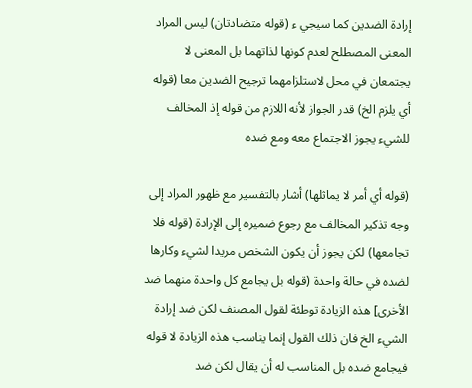إرادة الضدين كما سيجي ء (قوله متضادتان) ليس المراد المعنى المصطلح لعدم كونها لذاتهما بل المعنى لا يجتمعان في محل لاستلزامهما ترجيح الضدين معا (قوله أي يلزم الخ) قدر الجواز لأنه اللازم من قوله إذ المخالف للشيء يجوز الاجتماع معه ومع ضده

(قوله أي أمر لا يماثلها) أشار بالتفسير مع ظهور المراد إلى وجه تذكير المخالف مع رجوع ضميره إلى الإرادة (قوله فلا تجامعها) لكن يجوز أن يكون الشخص مريدا لشيء وكارها لضده في حالة واحدة (قوله بل يجامع كل واحدة منهما ضد الأخرى] هذه الزيادة توطئة لقول المصنف لكن ضد إرادة الشيء الخ فان ذلك القول إنما يناسب هذه الزيادة لا قوله فيجامع ضده بل المناسب له أن يقال لكن ضد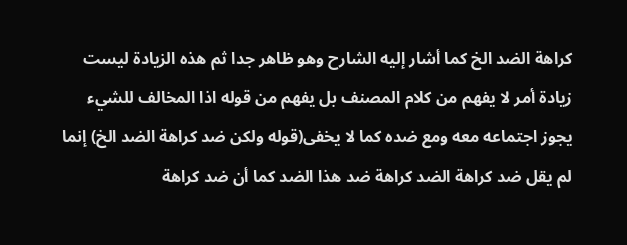كراهة الضد الخ كما أشار إليه الشارح وهو ظاهر جدا ثم هذه الزيادة ليست زيادة أمر لا يفهم من كلام المصنف بل يفهم من قوله اذا المخالف للشيء يجوز اجتماعه معه ومع ضده كما لا يخفى(قوله ولكن ضد كراهة الضد الخ) إنما لم يقل ضد كراهة الضد كراهة ضد هذا الضد كما أن ضد كراهة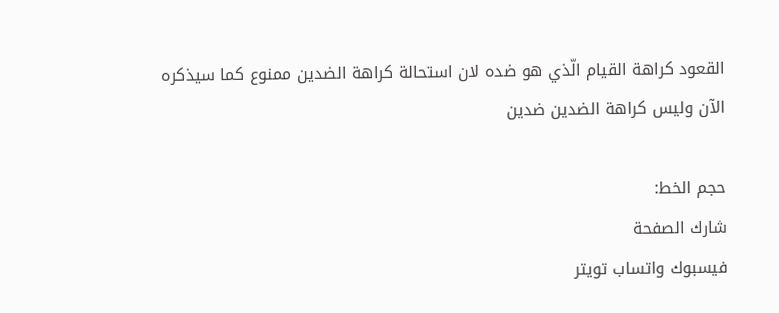القعود كراهة القيام الّذي هو ضده لان استحالة كراهة الضدين ممنوع كما سيذكره الآن وليس كراهة الضدين ضدين

حجم الخط:
شارك الصفحة
فيسبوك واتساب تويتر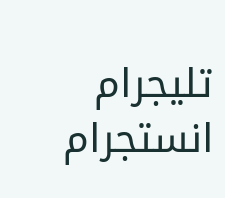تليجرام انستجرام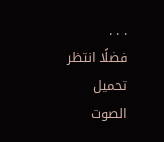. . .
فضلًا انتظر تحميل الصوت